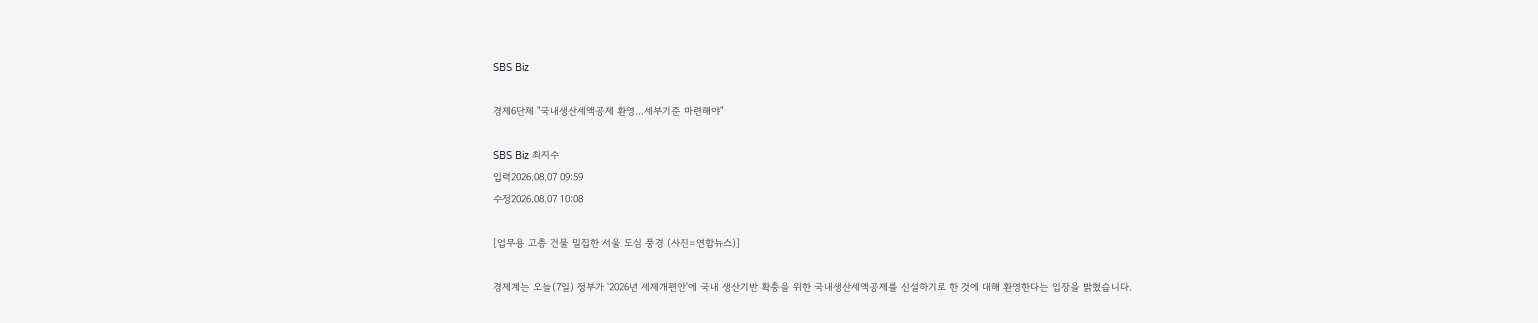SBS Biz

경제6단체 "국내생산세액공제 환영…세부기준 마련해야"

SBS Biz 최지수
입력2026.08.07 09:59
수정2026.08.07 10:08

[업무용 고층 건물 밀집한 서울 도심 풍경 (사진=연합뉴스)]

경제계는 오늘(7일) 정부가 '2026년 세제개편안'에 국내 생산기반 확충을 위한 국내생산세액공제를 신설하기로 한 것에 대해 환영한다는 입장을 밝혔습니다.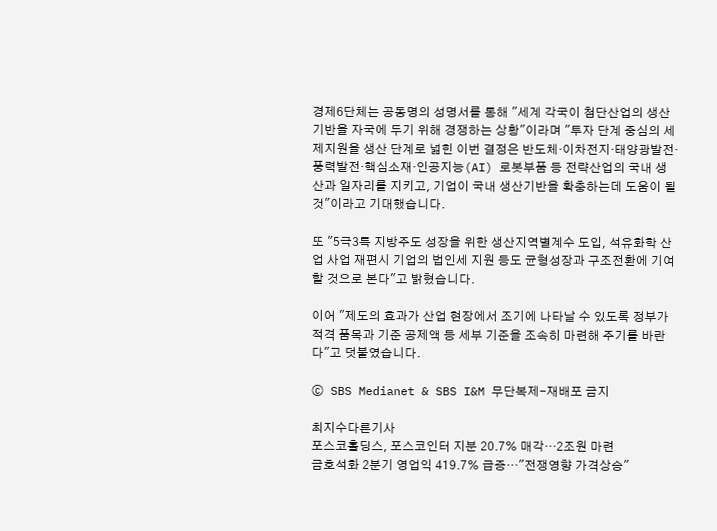경제6단체는 공동명의 성명서를 통해 "세계 각국이 첨단산업의 생산기반을 자국에 두기 위해 경쟁하는 상황"이라며 "투자 단계 중심의 세제지원을 생산 단계로 넓힌 이번 결정은 반도체·이차전지·태양광발전·풍력발전·핵심소재·인공지능(AI) 로봇부품 등 전략산업의 국내 생산과 일자리를 지키고, 기업이 국내 생산기반을 확충하는데 도움이 될 것"이라고 기대했습니다.

또 "5극3특 지방주도 성장을 위한 생산지역별계수 도입, 석유화학 산업 사업 재편시 기업의 법인세 지원 등도 균형성장과 구조전환에 기여할 것으로 본다"고 밝혔습니다.

이어 "제도의 효과가 산업 현장에서 조기에 나타날 수 있도록 정부가 적격 품목과 기준 공제액 등 세부 기준을 조속히 마련해 주기를 바란다"고 덧붙였습니다.

ⓒ SBS Medianet & SBS I&M 무단복제-재배포 금지

최지수다른기사
포스코홀딩스, 포스코인터 지분 20.7% 매각…2조원 마련
금호석화 2분기 영업익 419.7% 급증…"전쟁영향 가격상승"